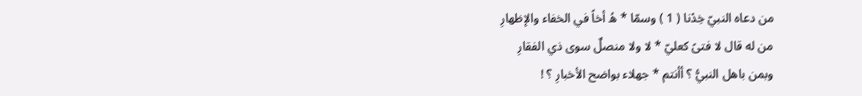من دعاه النبيّ خِدْنا ( 1 ) وسمّا * هُ أخاً في الخفاء والإظهارِ
من له قال لا فتىً كعليّ * لا ولا منصلٌ سوى ذي الفقارِ
وبمن باهل النبيُّ ؟ أأنتم * جهلاء بواضح الأخبارِ ؟ !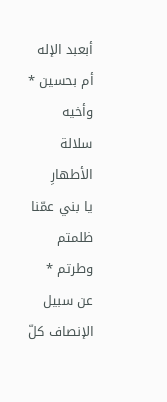أبعبد الإله أم بحسين * وأخيه سلالة الأطهارِ
يا بني عمّنا ظلمتم وطرتم * عن سبيل الإنصاف كلّ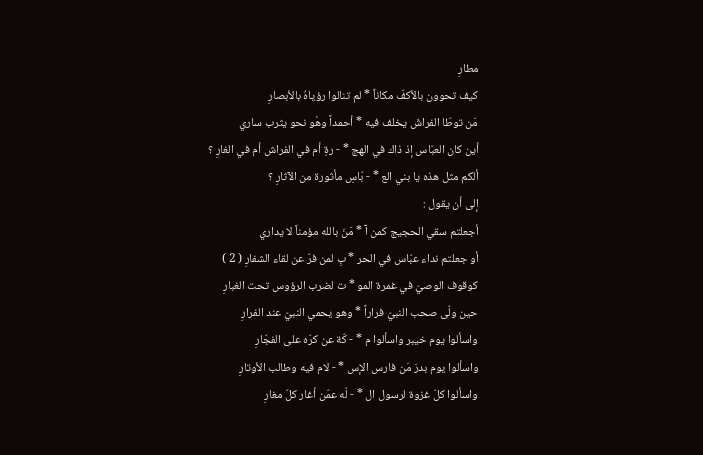مطارِ
كيف تحوون بالأكفّ مكاناً * لم تنالوا رؤياهُ بالأبصارِ
مَن توطّا الفراشَ يخلف فيه * أحمداً وهْو نحو يثرب ساري
أين كان العبّاس إذ ذاك في الهج * - رةِ أم في الفراش أم في الغارِ ؟
ألكم مثل هذه يا بني الع * - بّاسِ مأثورة من الآثارِ ؟
إلى أن يقول :
أجعلتم سقي الحجيج كمن آ * مَنَ بالله مؤمناً لا يداري
أو جعلتم نداء عبّاس في الحر * بِ لمن فرّ عن لقاء الشفارِ ( 2 )
كوقوف الوصيّ في غمرة المو * ت لضرب الرؤوس تحت الغبارِ
حين ولّى صحب النبيّ فراراً * وهو يحمي النبيّ عند الفرارِ
واسألوا يوم خيبر واسألوا م * - كّة عن كرّه على الفجّارِ
واسألوا يوم بدرَ مَن فارس الإس * - لام فيه وطالب الأوتارِ
واسألوا كلّ غزوة لرسول ال * - لّه عمّن أغار كلّ مغارِ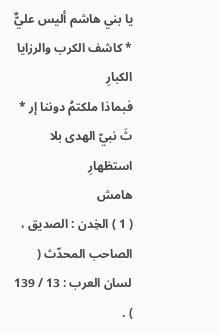يا بني هاشم أليس عليٌّ * كاشف الكرب والرزايا الكبارِ
فبماذا ملكتمُ دوننا إر * ثَ نبيّ الهدى بلا استظهارِ
هامش
( 1 ) الخِدن : الصديق ، الصاحب المحدّث ( لسان العرب : 13 / 139 ) .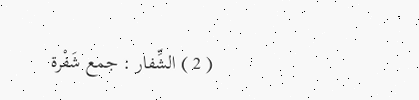( 2 ) الشِّفار : جمع شَفْرة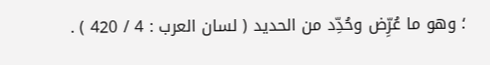؛ وهو ما عُرِّض وحُدِّد من الحديد ( لسان العرب : 4 / 420 ) .